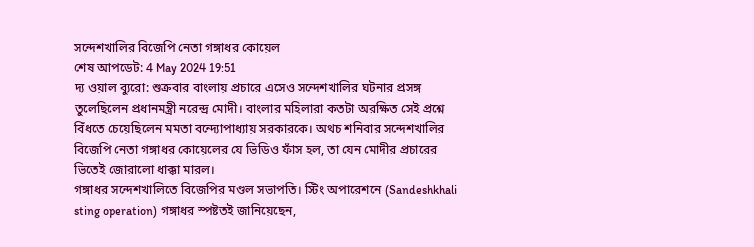সন্দেশখালির বিজেপি নেতা গঙ্গাধর কোয়েল
শেষ আপডেট: 4 May 2024 19:51
দ্য ওয়াল ব্যুরো: শুক্রবার বাংলায় প্রচারে এসেও সন্দেশখালির ঘটনার প্রসঙ্গ তুলেছিলেন প্রধানমন্ত্রী নরেন্দ্র মোদী। বাংলার মহিলারা কতটা অরক্ষিত সেই প্রশ্নে বিঁধতে চেয়েছিলেন মমতা বন্দ্যোপাধ্যায় সরকারকে। অথচ শনিবার সন্দেশখালির বিজেপি নেতা গঙ্গাধর কোয়েলের যে ভিডিও ফাঁস হল, তা যেন মোদীর প্রচারের ভিতেই জোরালো ধাক্কা মারল।
গঙ্গাধর সন্দেশখালিতে বিজেপির মণ্ডল সভাপতি। স্টিং অপারেশনে (Sandeshkhali sting operation) গঙ্গাধর স্পষ্টতই জানিয়েছেন,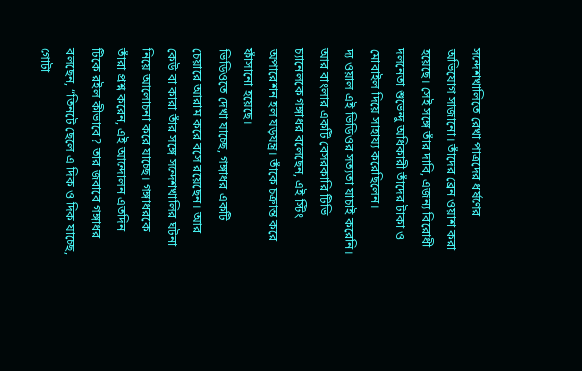সন্দেশখালিতে রেখা পাত্রদের ধর্ষণের অভিযোগ সাজানো। তাঁদের ব্রেন ওয়াশ করা হয়েছে। সেই সঙ্গে তাঁর দাবি, এজন্য বিরোধী দলনেতা শুভেন্দু অধিকারী তাঁদের টাকা ও মোবাইল দিয়ে সাহায্য করেছিলেন।
দ্য ওয়াল এই ভিডিওর সত্যতা যাচাই করেনি। আর বাংলার একটি বেসরকারি টিভি চ্যানেলকে গঙ্গাধর বলেছেন, এই স্টিং অপারেশন হল যড়যন্ত্র। তাঁকে চক্রান্ত করে ফাঁসানো হয়েছে।
ভিডিওতে দেখা যাচ্ছে, গঙ্গাধর একটি চেয়ারে আরাম করে বসে রয়েছেন। আর কেউ বা কারা তাঁর সঙ্গে সন্দেশখালির ঘটনা নিয়ে আলোচনা করে যাচ্ছে। গঙ্গাধরকে তাঁরা প্রশ্ন করেন, এই আন্দোলন এতদিন টিকে রইল কীভাবে? তার জবাবে গঙ্গাধর বলছেন, “তিনটে ছেলে এ দিক ও দিক যাচ্ছে, গোটা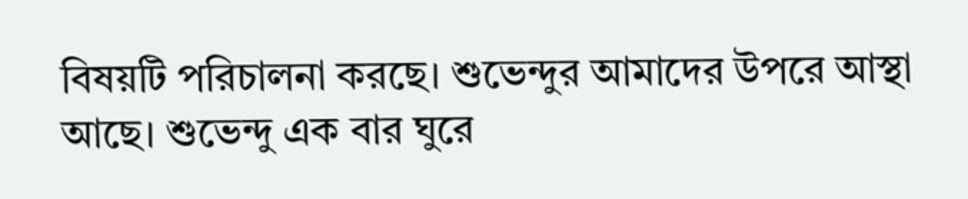বিষয়টি পরিচালনা করছে। শুভেন্দুর আমাদের উপরে আস্থা আছে। শুভেন্দু এক বার ঘুরে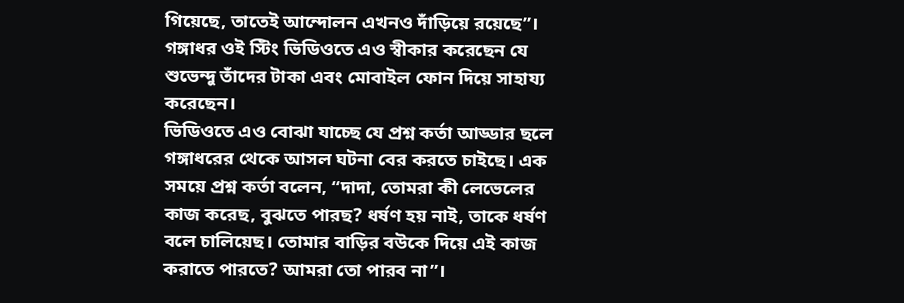গিয়েছে, তাতেই আন্দোলন এখনও দাঁড়িয়ে রয়েছে”।
গঙ্গাধর ওই স্টিং ভিডিওতে এও স্বীকার করেছেন যে শুভেন্দু তাঁদের টাকা এবং মোবাইল ফোন দিয়ে সাহায্য করেছেন।
ভিডিওতে এও বোঝা যাচ্ছে যে প্রশ্ন কর্তা আড্ডার ছলে গঙ্গাধরের থেকে আসল ঘটনা বের করতে চাইছে। এক সময়ে প্রশ্ন কর্তা বলেন, “দাদা, তোমরা কী লেভেলের কাজ করেছ, বুঝতে পারছ? ধর্ষণ হয় নাই, তাকে ধর্ষণ বলে চালিয়েছ। তোমার বাড়ির বউকে দিয়ে এই কাজ করাতে পারতে? আমরা তো পারব না”।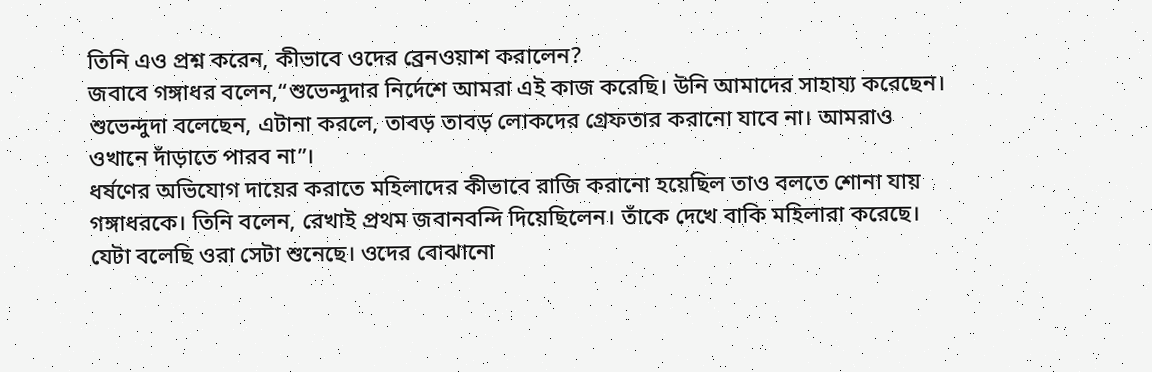তিনি এও প্রশ্ন করেন, কীভাবে ওদের ব্রেনওয়াশ করালেন?
জবাবে গঙ্গাধর বলেন,“শুভেন্দুদার নির্দেশে আমরা এই কাজ করেছি। উনি আমাদের সাহায্য করেছেন। শুভেন্দুদা বলেছেন, এটানা করলে, তাবড় তাবড় লোকদের গ্রেফতার করানো যাবে না। আমরাও ওখানে দাঁড়াতে পারব না”।
ধর্ষণের অভিযোগ দায়ের করাতে মহিলাদের কীভাবে রাজি করানো হয়েছিল তাও বলতে শোনা যায় গঙ্গাধরকে। তিনি বলেন, রেখাই প্রথম জবানবন্দি দিয়েছিলেন। তাঁকে দেখে বাকি মহিলারা করেছে। যেটা বলেছি ওরা সেটা শুনেছে। ওদের বোঝানো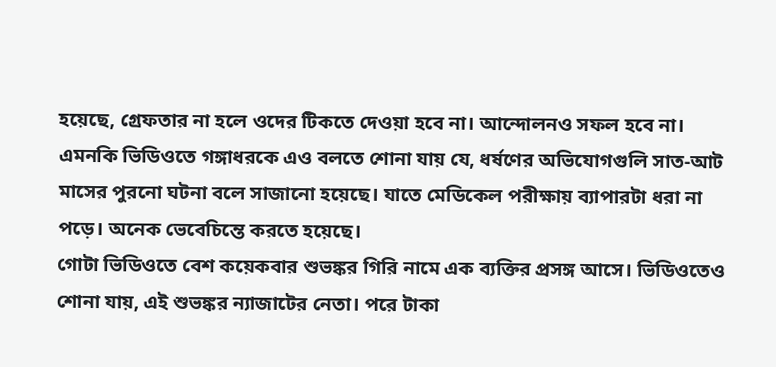হয়েছে, গ্রেফতার না হলে ওদের টিকতে দেওয়া হবে না। আন্দোলনও সফল হবে না।
এমনকি ভিডিওতে গঙ্গাধরকে এও বলতে শোনা যায় যে, ধর্ষণের অভিযোগগুলি সাত-আট মাসের পুরনো ঘটনা বলে সাজানো হয়েছে। যাতে মেডিকেল পরীক্ষায় ব্যাপারটা ধরা না পড়ে। অনেক ভেবেচিন্তে করতে হয়েছে।
গোটা ভিডিওতে বেশ কয়েকবার শুভঙ্কর গিরি নামে এক ব্যক্তির প্রসঙ্গ আসে। ভিডিওতেও শোনা যায়, এই শুভঙ্কর ন্যাজাটের নেতা। পরে টাকা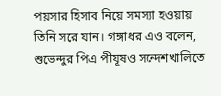পয়সার হিসাব নিয়ে সমস্যা হওয়ায় তিনি সরে যান। গঙ্গাধর এও বলেন, শুভেন্দুর পিএ পীযূষও সন্দেশখালিতে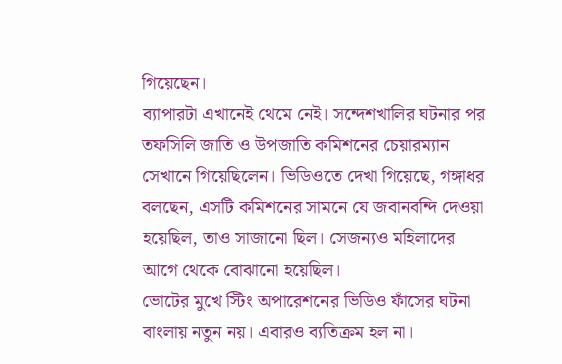গিয়েছেন।
ব্যাপারটা এখানেই থেমে নেই। সন্দেশখালির ঘটনার পর তফসিলি জাতি ও উপজাতি কমিশনের চেয়ারম্যান সেখানে গিয়েছিলেন। ভিডিওতে দেখা গিয়েছে, গঙ্গাধর বলছেন, এসটি কমিশনের সামনে যে জবানবন্দি দেওয়া হয়েছিল, তাও সাজানো ছিল। সেজন্যও মহিলাদের আগে থেকে বোঝানো হয়েছিল।
ভোটের মুখে স্টিং অপারেশনের ভিডিও ফাঁসের ঘটনা বাংলায় নতুন নয়। এবারও ব্যতিক্রম হল না।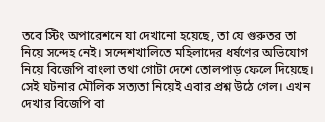তবে স্টিং অপারেশনে যা দেখানো হয়েছে, তা যে গুরুতর তা নিয়ে সন্দেহ নেই। সন্দেশখালিতে মহিলাদের ধর্ষণের অভিযোগ নিয়ে বিজেপি বাংলা তথা গোটা দেশে তোলপাড় ফেলে দিয়েছে। সেই ঘটনার মৌলিক সত্যতা নিয়েই এবার প্রশ্ন উঠে গেল। এখন দেখার বিজেপি বা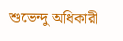শুভেন্দু অধিকারী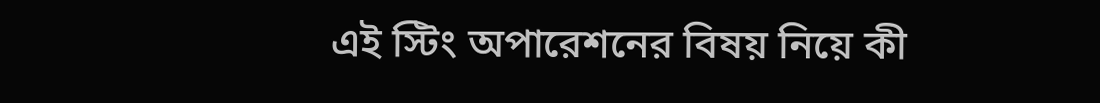এই স্টিং অপারেশনের বিষয় নিয়ে কী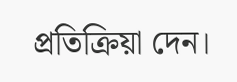প্রতিক্রিয়া দেন।